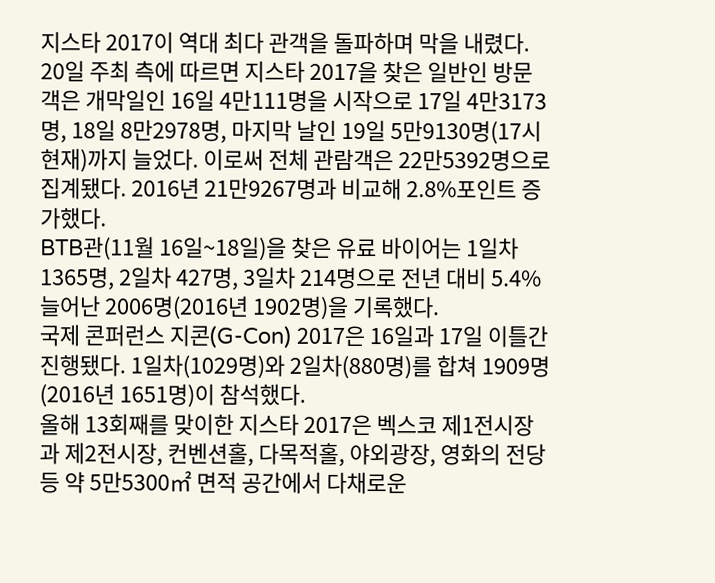지스타 2017이 역대 최다 관객을 돌파하며 막을 내렸다.
20일 주최 측에 따르면 지스타 2017을 찾은 일반인 방문객은 개막일인 16일 4만111명을 시작으로 17일 4만3173명, 18일 8만2978명, 마지막 날인 19일 5만9130명(17시 현재)까지 늘었다. 이로써 전체 관람객은 22만5392명으로 집계됐다. 2016년 21만9267명과 비교해 2.8%포인트 증가했다.
BTB관(11월 16일~18일)을 찾은 유료 바이어는 1일차 1365명, 2일차 427명, 3일차 214명으로 전년 대비 5.4% 늘어난 2006명(2016년 1902명)을 기록했다.
국제 콘퍼런스 지콘(G-Con) 2017은 16일과 17일 이틀간 진행됐다. 1일차(1029명)와 2일차(880명)를 합쳐 1909명(2016년 1651명)이 참석했다.
올해 13회째를 맞이한 지스타 2017은 벡스코 제1전시장과 제2전시장, 컨벤션홀, 다목적홀, 야외광장, 영화의 전당 등 약 5만5300㎡ 면적 공간에서 다채로운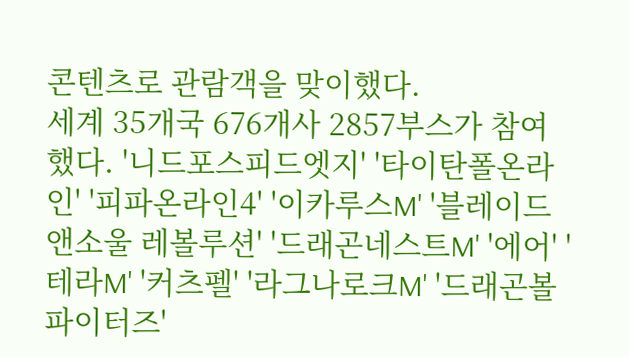콘텐츠로 관람객을 맞이했다.
세계 35개국 676개사 2857부스가 참여했다. '니드포스피드엣지' '타이탄폴온라인' '피파온라인4' '이카루스M' '블레이드앤소울 레볼루션' '드래곤네스트M' '에어' '테라M' '커츠펠' '라그나로크M' '드래곤볼 파이터즈'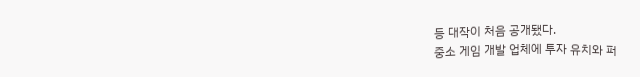등 대작이 처음 공개됐다.
중소 게임 개발 업체에 투자 유치와 퍼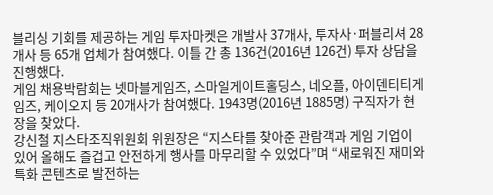블리싱 기회를 제공하는 게임 투자마켓은 개발사 37개사, 투자사·퍼블리셔 28개사 등 65개 업체가 참여했다. 이틀 간 총 136건(2016년 126건) 투자 상담을 진행했다.
게임 채용박람회는 넷마블게임즈, 스마일게이트홀딩스, 네오플, 아이덴티티게임즈, 케이오지 등 20개사가 참여했다. 1943명(2016년 1885명) 구직자가 현장을 찾았다.
강신철 지스타조직위원회 위원장은 “지스타를 찾아준 관람객과 게임 기업이 있어 올해도 즐겁고 안전하게 행사를 마무리할 수 있었다”며 “새로워진 재미와 특화 콘텐츠로 발전하는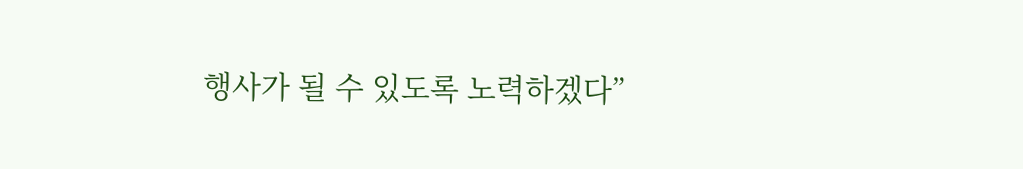행사가 될 수 있도록 노력하겠다”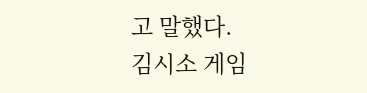고 말했다.
김시소 게임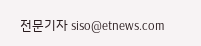전문기자 siso@etnews.com